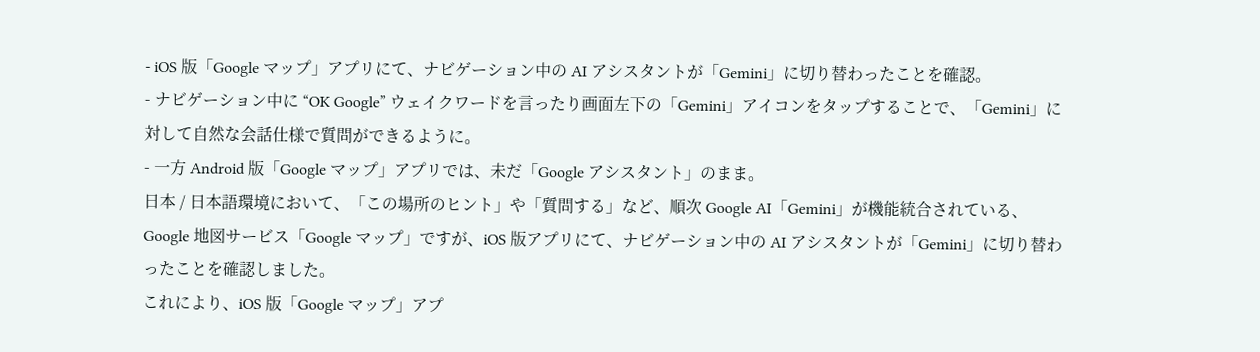- iOS 版「Google マップ」アプリにて、ナビゲーション中の AI アシスタントが「Gemini」に切り替わったことを確認。
- ナビゲーション中に “OK Google” ウェイクワードを言ったり画面左下の「Gemini」アイコンをタップすることで、「Gemini」に対して自然な会話仕様で質問ができるように。
- 一方 Android 版「Google マップ」アプリでは、未だ「Google アシスタント」のまま。
日本 / 日本語環境において、「この場所のヒント」や「質問する」など、順次 Google AI「Gemini」が機能統合されている、Google 地図サービス「Google マップ」ですが、iOS 版アプリにて、ナビゲーション中の AI アシスタントが「Gemini」に切り替わったことを確認しました。
これにより、iOS 版「Google マップ」アプ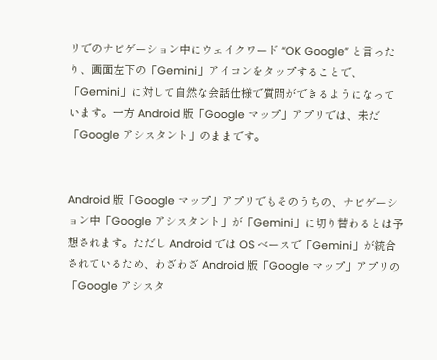リでのナビゲーション中にウェイクワード “OK Google” と言ったり、画面左下の「Gemini」アイコンをタップすることで、「Gemini」に対して自然な会話仕様で質問ができるようになっています。一方 Android 版「Google マップ」アプリでは、未だ「Google アシスタント」のままです。


Android 版「Google マップ」アプリでもそのうちの、ナビゲーション中「Google アシスタント」が「Gemini」に切り替わるとは予想されます。ただし Android では OS ベースで「Gemini」が統合されているため、わざわざ Android 版「Google マップ」アプリの「Google アシスタ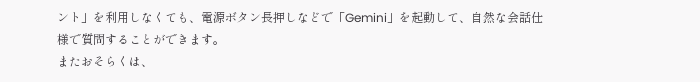ント」を利用しなくても、電源ボタン長押しなどで「Gemini」を起動して、自然な会話仕様で質問することができます。
またおそらくは、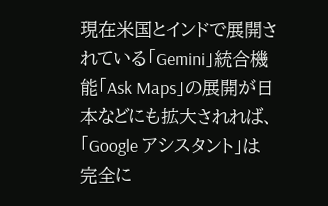現在米国とインドで展開されている「Gemini」統合機能「Ask Maps」の展開が日本などにも拡大されれば、「Google アシスタント」は完全に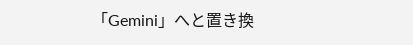「Gemini」へと置き換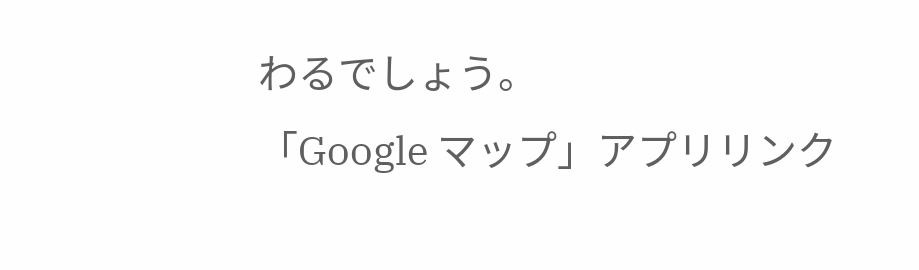わるでしょう。
「Google マップ」アプリリンク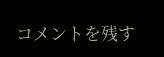コメントを残す